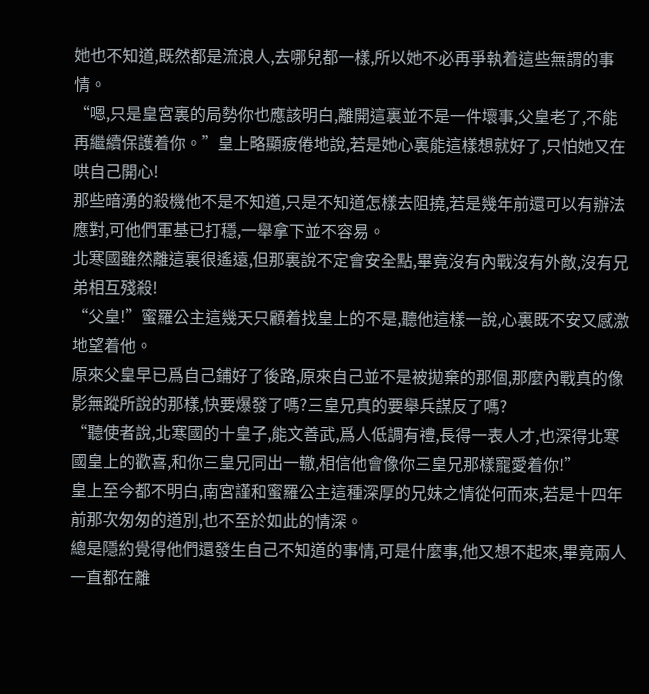她也不知道,既然都是流浪人,去哪兒都一樣,所以她不必再爭執着這些無謂的事情。
“嗯,只是皇宮裏的局勢你也應該明白,離開這裏並不是一件壞事,父皇老了,不能再繼續保護着你。”皇上略顯疲倦地說,若是她心裏能這樣想就好了,只怕她又在哄自己開心!
那些暗湧的殺機他不是不知道,只是不知道怎樣去阻撓,若是幾年前還可以有辦法應對,可他們軍基已打穩,一舉拿下並不容易。
北寒國雖然離這裏很遙遠,但那裏說不定會安全點,畢竟沒有內戰沒有外敵,沒有兄弟相互殘殺!
“父皇!”蜜羅公主這幾天只顧着找皇上的不是,聽他這樣一說,心裏既不安又感激地望着他。
原來父皇早已爲自己鋪好了後路,原來自己並不是被拋棄的那個,那麼內戰真的像影無蹤所說的那樣,快要爆發了嗎?三皇兄真的要舉兵謀反了嗎?
“聽使者說,北寒國的十皇子,能文善武,爲人低調有禮,長得一表人才,也深得北寒國皇上的歡喜,和你三皇兄同出一轍,相信他會像你三皇兄那樣寵愛着你!”
皇上至今都不明白,南宮謹和蜜羅公主這種深厚的兄妹之情從何而來,若是十四年前那次匆匆的道別,也不至於如此的情深。
總是隱約覺得他們還發生自己不知道的事情,可是什麼事,他又想不起來,畢竟兩人一直都在離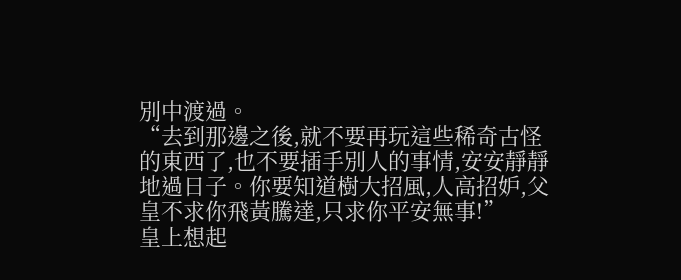別中渡過。
“去到那邊之後,就不要再玩這些稀奇古怪的東西了,也不要插手別人的事情,安安靜靜地過日子。你要知道樹大招風,人高招妒,父皇不求你飛黃騰達,只求你平安無事!”
皇上想起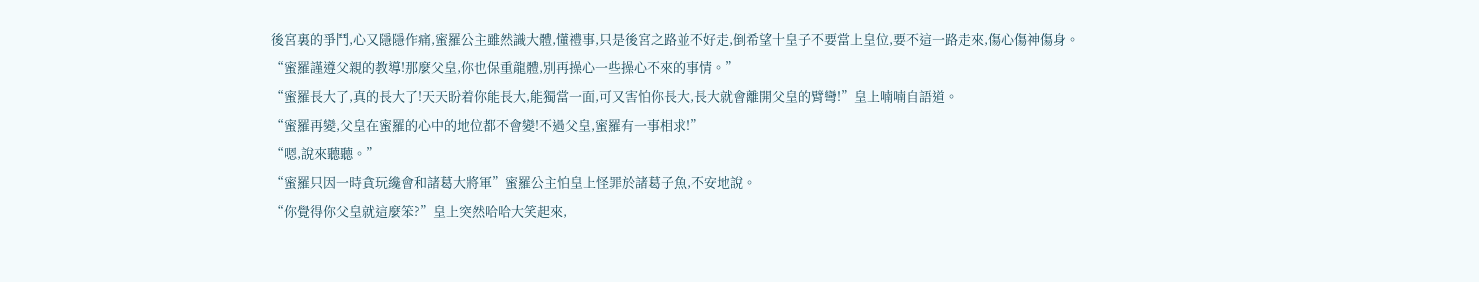後宮裏的爭鬥,心又隱隱作痛,蜜羅公主雖然識大體,懂禮事,只是後宮之路並不好走,倒希望十皇子不要當上皇位,要不這一路走來,傷心傷神傷身。
“蜜羅謹遵父親的教導!那麼父皇,你也保重龍體,別再操心一些操心不來的事情。”
“蜜羅長大了,真的長大了!天天盼着你能長大,能獨當一面,可又害怕你長大,長大就會離開父皇的臂彎!”皇上喃喃自語道。
“蜜羅再變,父皇在蜜羅的心中的地位都不會變!不過父皇,蜜羅有一事相求!”
“嗯,說來聽聽。”
“蜜羅只因一時貪玩纔會和諸葛大將軍”蜜羅公主怕皇上怪罪於諸葛子魚,不安地說。
“你覺得你父皇就這麼笨?”皇上突然哈哈大笑起來,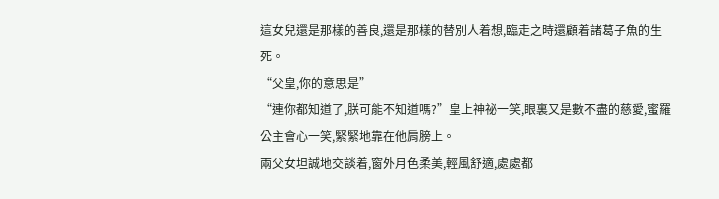這女兒還是那樣的善良,還是那樣的替別人着想,臨走之時還顧着諸葛子魚的生死。
“父皇,你的意思是”
“連你都知道了,朕可能不知道嗎?”皇上神祕一笑,眼裏又是數不盡的慈愛,蜜羅公主會心一笑,緊緊地靠在他肩膀上。
兩父女坦誠地交談着,窗外月色柔美,輕風舒適,處處都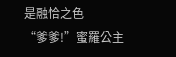是融恰之色
“爹爹!”蜜羅公主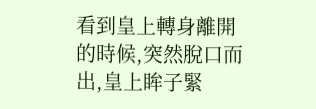看到皇上轉身離開的時候,突然脫口而出,皇上眸子緊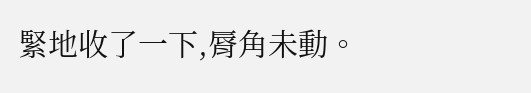緊地收了一下,脣角未動。